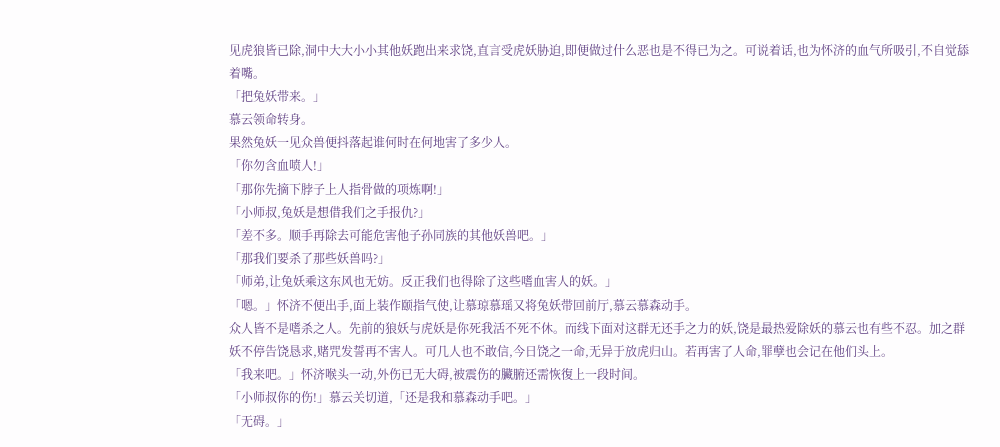见虎狼皆已除,洞中大大小小其他妖跑出来求饶,直言受虎妖胁迫,即便做过什么恶也是不得已为之。可说着话,也为怀济的血气所吸引,不自觉舔着嘴。
「把兔妖带来。」
慕云领命转身。
果然兔妖一见众兽便抖落起谁何时在何地害了多少人。
「你勿含血喷人!」
「那你先摘下脖子上人指骨做的项炼啊!」
「小师叔,兔妖是想借我们之手报仇?」
「差不多。顺手再除去可能危害他子孙同族的其他妖兽吧。」
「那我们要杀了那些妖兽吗?」
「师弟,让兔妖乘这东风也无妨。反正我们也得除了这些嗜血害人的妖。」
「嗯。」怀济不便出手,面上装作颐指气使,让慕琼慕瑶又将兔妖带回前厅,慕云慕森动手。
众人皆不是嗜杀之人。先前的狼妖与虎妖是你死我活不死不休。而线下面对这群无还手之力的妖,饶是最热爱除妖的慕云也有些不忍。加之群妖不停告饶恳求,赌咒发誓再不害人。可几人也不敢信,今日饶之一命,无异于放虎归山。若再害了人命,罪孽也会记在他们头上。
「我来吧。」怀济喉头一动,外伤已无大碍,被震伤的臟腑还需恢復上一段时间。
「小师叔你的伤!」慕云关切道,「还是我和慕森动手吧。」
「无碍。」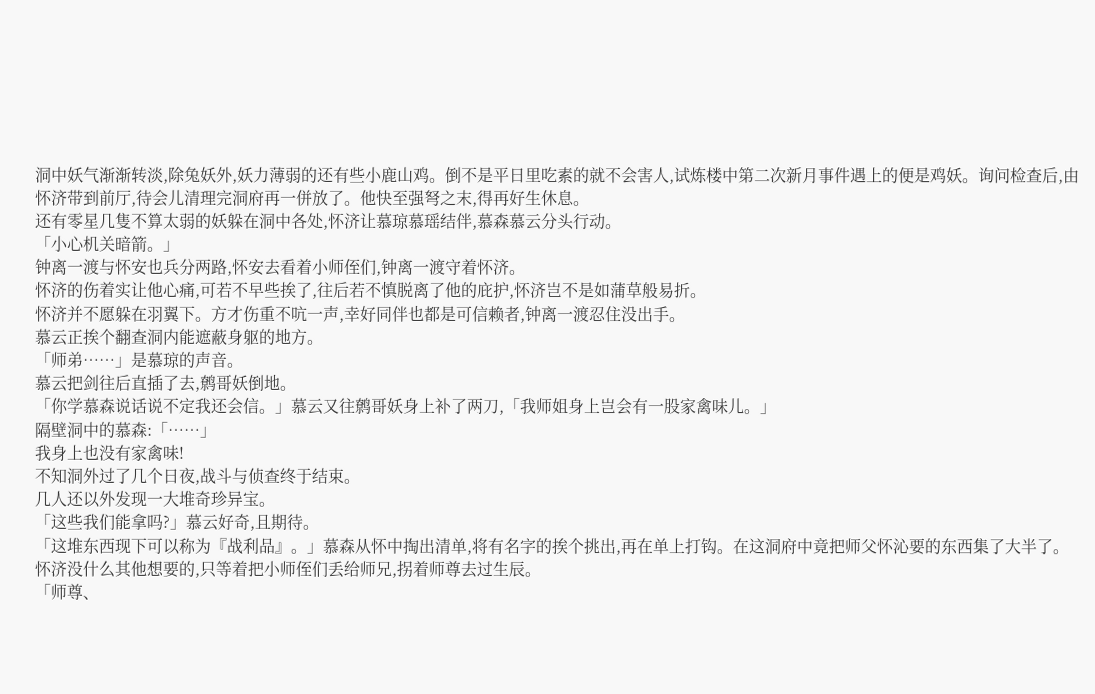洞中妖气渐渐转淡,除兔妖外,妖力薄弱的还有些小鹿山鸡。倒不是平日里吃素的就不会害人,试炼楼中第二次新月事件遇上的便是鸡妖。询问检查后,由怀济带到前厅,待会儿清理完洞府再一併放了。他快至强弩之末,得再好生休息。
还有零星几隻不算太弱的妖躲在洞中各处,怀济让慕琼慕瑶结伴,慕森慕云分头行动。
「小心机关暗箭。」
钟离一渡与怀安也兵分两路,怀安去看着小师侄们,钟离一渡守着怀济。
怀济的伤着实让他心痛,可若不早些挨了,往后若不慎脱离了他的庇护,怀济岂不是如蒲草般易折。
怀济并不愿躲在羽翼下。方才伤重不吭一声,幸好同伴也都是可信赖者,钟离一渡忍住没出手。
慕云正挨个翻查洞内能遮蔽身躯的地方。
「师弟……」是慕琼的声音。
慕云把剑往后直插了去,鹩哥妖倒地。
「你学慕森说话说不定我还会信。」慕云又往鹩哥妖身上补了两刀,「我师姐身上岂会有一股家禽味儿。」
隔壁洞中的慕森:「……」
我身上也没有家禽味!
不知洞外过了几个日夜,战斗与侦查终于结束。
几人还以外发现一大堆奇珍异宝。
「这些我们能拿吗?」慕云好奇,且期待。
「这堆东西现下可以称为『战利品』。」慕森从怀中掏出清单,将有名字的挨个挑出,再在单上打钩。在这洞府中竟把师父怀沁要的东西集了大半了。
怀济没什么其他想要的,只等着把小师侄们丢给师兄,拐着师尊去过生辰。
「师尊、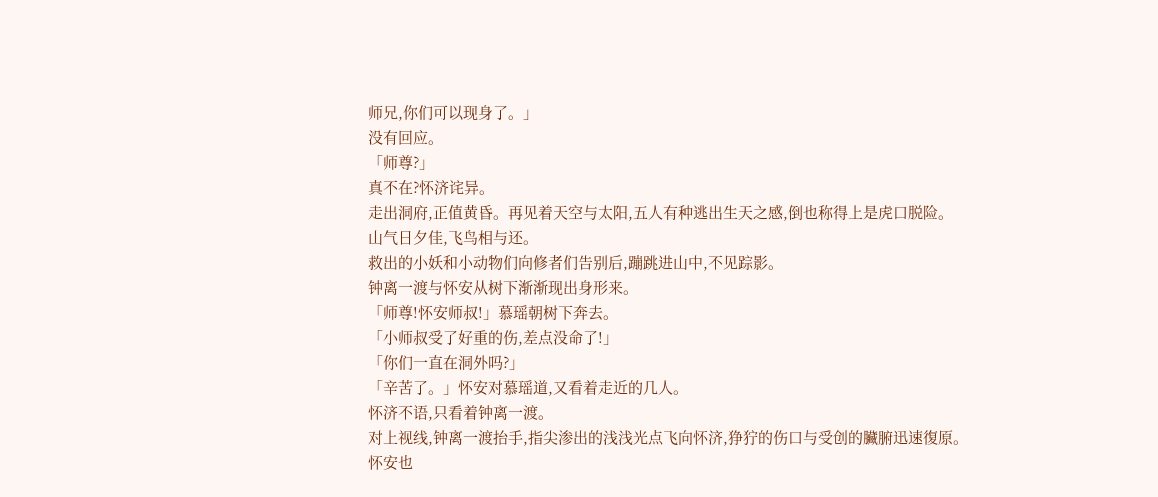师兄,你们可以现身了。」
没有回应。
「师尊?」
真不在?怀济诧异。
走出洞府,正值黄昏。再见着天空与太阳,五人有种逃出生天之感,倒也称得上是虎口脱险。
山气日夕佳,飞鸟相与还。
救出的小妖和小动物们向修者们告别后,蹦跳进山中,不见踪影。
钟离一渡与怀安从树下渐渐现出身形来。
「师尊!怀安师叔!」慕瑶朝树下奔去。
「小师叔受了好重的伤,差点没命了!」
「你们一直在洞外吗?」
「辛苦了。」怀安对慕瑶道,又看着走近的几人。
怀济不语,只看着钟离一渡。
对上视线,钟离一渡抬手,指尖渗出的浅浅光点飞向怀济,狰狞的伤口与受创的臟腑迅速復原。
怀安也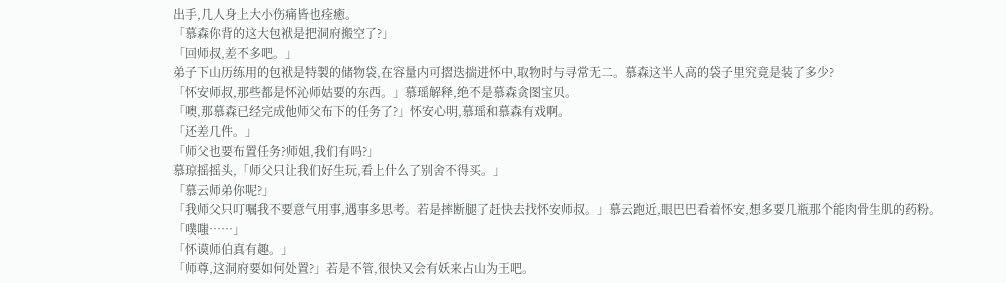出手,几人身上大小伤痛皆也痊癒。
「慕森你背的这大包袱是把洞府搬空了?」
「回师叔,差不多吧。」
弟子下山历练用的包袱是特製的储物袋,在容量内可摺迭揣进怀中,取物时与寻常无二。慕森这半人高的袋子里究竟是装了多少?
「怀安师叔,那些都是怀沁师姑要的东西。」慕瑶解释,绝不是慕森贪图宝贝。
「噢,那慕森已经完成他师父布下的任务了?」怀安心明,慕瑶和慕森有戏啊。
「还差几件。」
「师父也要布置任务?师姐,我们有吗?」
慕琼摇摇头,「师父只让我们好生玩,看上什么了别舍不得买。」
「慕云师弟你呢?」
「我师父只叮嘱我不要意气用事,遇事多思考。若是摔断腿了赶快去找怀安师叔。」慕云跑近,眼巴巴看着怀安,想多要几瓶那个能肉骨生肌的药粉。
「噗嗤……」
「怀谟师伯真有趣。」
「师尊,这洞府要如何处置?」若是不管,很快又会有妖来占山为王吧。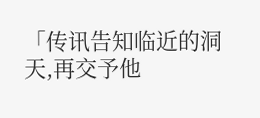「传讯告知临近的洞天,再交予他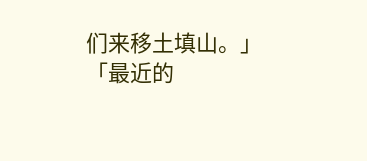们来移土填山。」
「最近的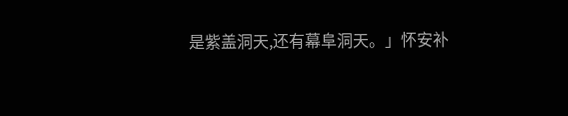是紫盖洞天,还有幕阜洞天。」怀安补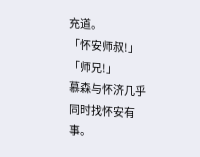充道。
「怀安师叔!」
「师兄!」
慕森与怀济几乎同时找怀安有事。